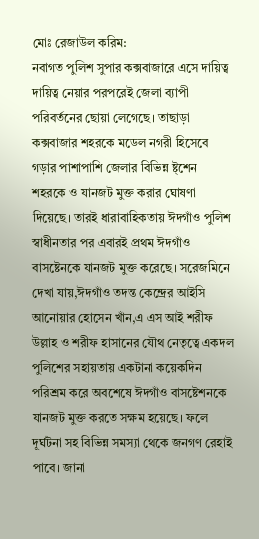মোঃ রেজাউল করিম:
নবাগত পুলিশ সুপার কক্সবাজারে এসে দায়িত্ব দায়িত্ব নেয়ার পরপরেই জেলা ব্যাপী পরিবর্তনের ছোয়া লেগেছে। তাছাড়া কক্সবাজার শহরকে মডেল নগরী হিসেবে গড়ার পাশাপাশি জেলার বিভিন্ন ষ্ট্শেন শহরকে ও যানজট মুক্ত করার ঘোষণা দিয়েছে। তারই ধারাবাহিকতায় ঈদগাঁও পুলিশ স্বাধীনতার পর এবারই প্রথম ঈদগাঁও বাসষ্টেনকে যানজট মুক্ত করেছে। সরেজমিনে দেখা যায়,ঈদগাঁও তদন্ত কেন্দ্রের আইসি আনোয়ার হোসেন খাঁন,এ এস আই শরীফ উল্লাহ ও শরীফ হাসানের যৌথ নেতৃত্বে একদল পুলিশের সহায়তায় একটানা কয়েকদিন পরিশ্রম করে অবশেষে ঈদগাঁও বাসষ্টেশনকে যানজট মুক্ত করতে সক্ষম হয়েছে। ফলে দূর্ঘটনা সহ বিভিন্ন সমস্যা থেকে জনগণ রেহাই পাবে। জানা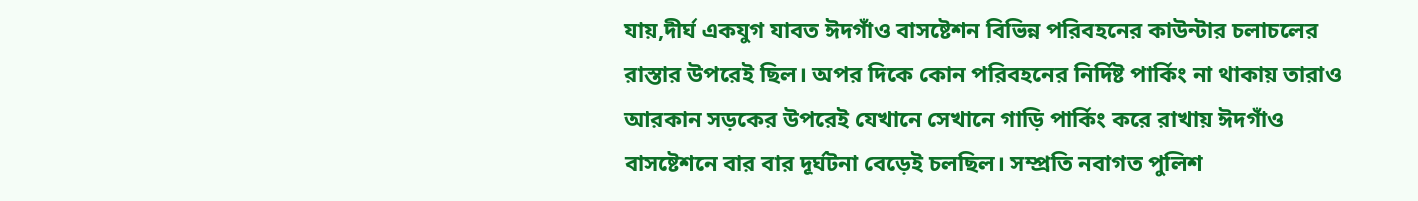যায়,দীর্ঘ একযুগ যাবত ঈদগাঁও বাসষ্টেশন বিভিন্ন পরিবহনের কাউন্টার চলাচলের রাস্তার উপরেই ছিল। অপর দিকে কোন পরিবহনের নির্দিষ্ট পার্কিং না থাকায় তারাও আরকান সড়কের উপরেই যেখানে সেখানে গাড়ি পার্কিং করে রাখায় ঈদগাঁও বাসষ্টেশনে বার বার দূর্ঘটনা বেড়েই চলছিল। সম্প্রতি নবাগত পুলিশ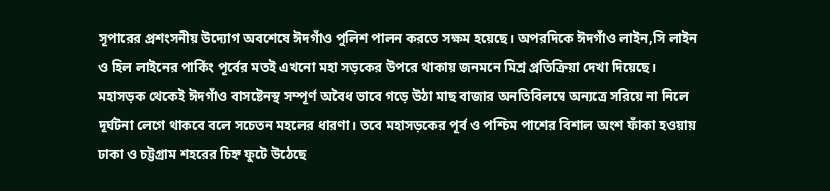সূপারের প্রশংসনীয় উদ্যোগ অবশেষে ঈদগাঁও পুলিশ পালন করতে সক্ষম হয়েছে। অপরদিকে ঈদগাঁও লাইন,সি লাইন ও হিল লাইনের পার্কিং পূর্বের মতই এখনো মহা সড়কের উপরে থাকায় জনমনে মিশ্র প্রতিক্রিয়া দেখা দিয়েছে। মহাসড়ক থেকেই ঈদগাঁও বাসষ্টেনস্থ সম্পূর্ণ অবৈধ ভাবে গড়ে উঠা মাছ বাজার অনতিবিলম্বে অন্যত্রে সরিয়ে না নিলে দূর্ঘটনা লেগে থাকবে বলে সচেতন মহলের ধারণা। তবে মহাসড়কের পূর্ব ও পশ্চিম পাশের বিশাল অংশ ফাঁকা হওয়ায় ঢাকা ও চট্টগ্রাম শহরের চিহ্ন ফুটে উঠেছে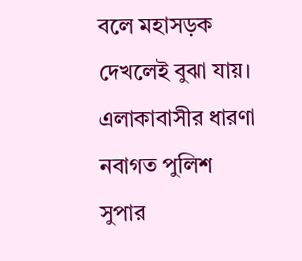বলে মহাসড়ক দেখলেই বুঝা যায়। এলাকাবাসীর ধারণা নবাগত পুলিশ সুপার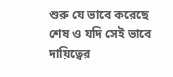শুরু যে ভাবে করেছে শেষ ও যদি সেই ভাবে দায়িত্বের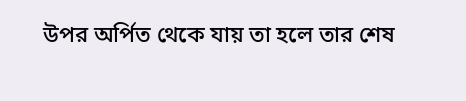উপর অর্পিত থেকে যায় তা হলে তার শেষ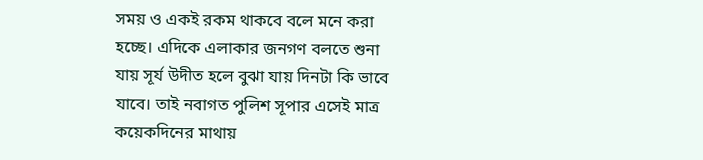সময় ও একই রকম থাকবে বলে মনে করা হচ্ছে। এদিকে এলাকার জনগণ বলতে শুনা যায় সূর্য উদীত হলে বুঝা যায় দিনটা কি ভাবে যাবে। তাই নবাগত পুলিশ সূপার এসেই মাত্র কয়েকদিনের মাথায়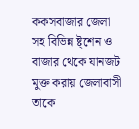ককসবাজার জেলা সহ বিভিন্ন ষ্ট্শেন ও বাজার থেকে যানজট মুক্ত করায় জেলাবাসী তাকে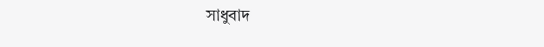সাধুবাদ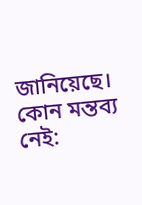জানিয়েছে।
কোন মন্তব্য নেই: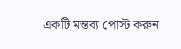একটি মন্তব্য পোস্ট করুন